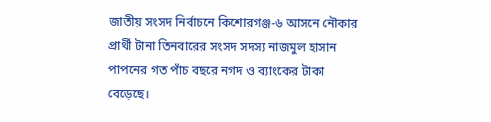জাতীয় সংসদ নির্বাচনে কিশোরগঞ্জ-৬ আসনে নৌকার প্রার্থী টানা তিনবারের সংসদ সদস্য নাজমুল হাসান পাপনের গত পাঁচ বছরে নগদ ও ব্যাংকের টাকা বেড়েছে।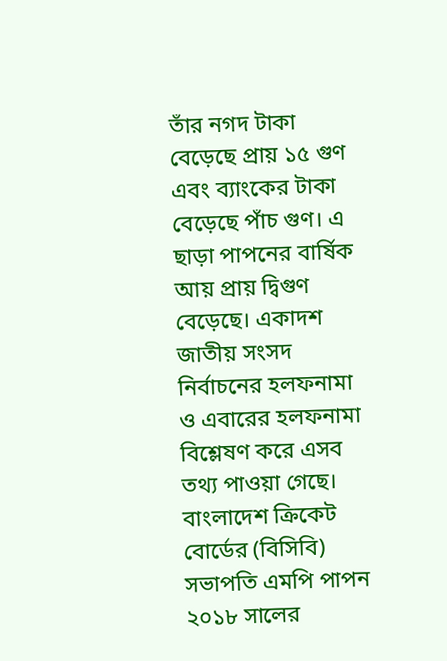তাঁর নগদ টাকা বেড়েছে প্রায় ১৫ গুণ এবং ব্যাংকের টাকা বেড়েছে পাঁচ গুণ। এ ছাড়া পাপনের বার্ষিক আয় প্রায় দ্বিগুণ বেড়েছে। একাদশ জাতীয় সংসদ নির্বাচনের হলফনামা ও এবারের হলফনামা বিশ্লেষণ করে এসব তথ্য পাওয়া গেছে।
বাংলাদেশ ক্রিকেট বোর্ডের (বিসিবি) সভাপতি এমপি পাপন ২০১৮ সালের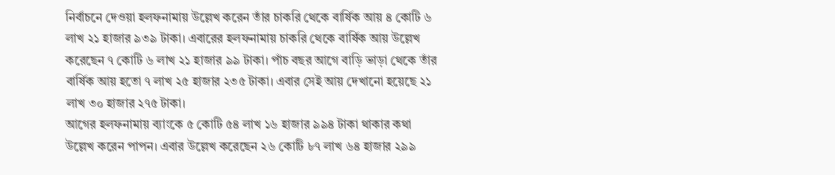নির্বাচনে দেওয়া হলফনামায় উল্লেখ করেন তাঁর চাকরি থেকে বার্ষিক আয় ৪ কোটি ৬ লাখ ২১ হাজার ৯৩৯ টাকা। এবারের হলফনামায় চাকরি থেকে বার্ষিক আয় উল্লেখ করেছেন ৭ কোটি ৬ লাখ ২১ হাজার ৯৯ টাকা। পাঁচ বছর আগে বাড়ি ভাড়া থেকে তাঁর বার্ষিক আয় হতো ৭ লাখ ২৫ হাজার ২৩৫ টাকা। এবার সেই আয় দেখানো হয়েছে ২১ লাখ ৩০ হাজার ২৭৫ টাকা।
আগের হলফনামায় ব্যাংকে ৫ কোটি ৫৪ লাখ ১৬ হাজার ৯৯৪ টাকা থাকার কথা উল্লেখ করেন পাপন। এবার উল্লেখ করেছেন ২৬ কোটি ৮৭ লাখ ৬৪ হাজার ২৯৯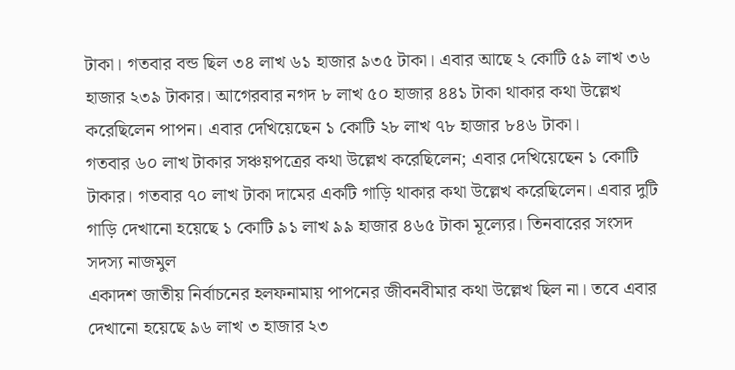টাকা। গতবার বন্ড ছিল ৩৪ লাখ ৬১ হাজার ৯৩৫ টাকা। এবার আছে ২ কোটি ৫৯ লাখ ৩৬ হাজার ২৩৯ টাকার। আগেরবার নগদ ৮ লাখ ৫০ হাজার ৪৪১ টাকা থাকার কথা উল্লেখ করেছিলেন পাপন। এবার দেখিয়েছেন ১ কোটি ২৮ লাখ ৭৮ হাজার ৮৪৬ টাকা।
গতবার ৬০ লাখ টাকার সঞ্চয়পত্রের কথা উল্লেখ করেছিলেন; এবার দেখিয়েছেন ১ কোটি টাকার। গতবার ৭০ লাখ টাকা দামের একটি গাড়ি থাকার কথা উল্লেখ করেছিলেন। এবার দুটি গাড়ি দেখানো হয়েছে ১ কোটি ৯১ লাখ ৯৯ হাজার ৪৬৫ টাকা মূল্যের। তিনবারের সংসদ সদস্য নাজমুল
একাদশ জাতীয় নির্বাচনের হলফনামায় পাপনের জীবনবীমার কথা উল্লেখ ছিল না। তবে এবার দেখানো হয়েছে ৯৬ লাখ ৩ হাজার ২৩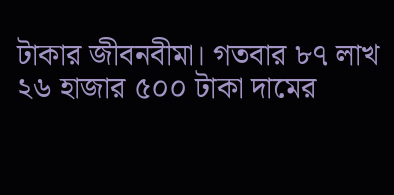টাকার জীবনবীমা। গতবার ৮৭ লাখ ২৬ হাজার ৫০০ টাকা দামের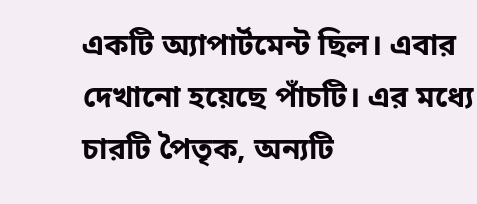একটি অ্যাপার্টমেন্ট ছিল। এবার দেখানো হয়েছে পাঁচটি। এর মধ্যে চারটি পৈতৃক, অন্যটি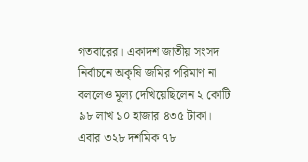গতবারের। একাদশ জাতীয় সংসদ নির্বাচনে অকৃষি জমির পরিমাণ না বললেও মূল্য দেখিয়েছিলেন ২ কোটি ৯৮ লাখ ১০ হাজার ৪৩৫ টাকা। এবার ৩২৮ দশমিক ৭৮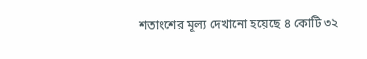শতাংশের মূল্য দেখানো হয়েছে ৪ কোটি ৩২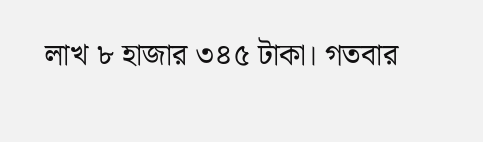লাখ ৮ হাজার ৩৪৫ টাকা। গতবার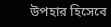উপহার হিসেবে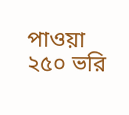পাওয়া ২৫০ ভরি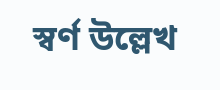স্বর্ণ উল্লেখ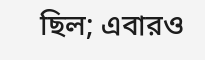ছিল; এবারও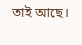তাই আছে।